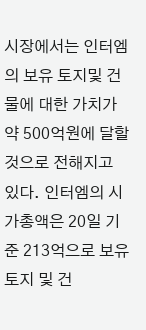시장에서는 인터엠의 보유 토지및 건물에 대한 가치가 약 500억원에 달할 것으로 전해지고 있다. 인터엠의 시가총액은 20일 기준 213억으로 보유토지 및 건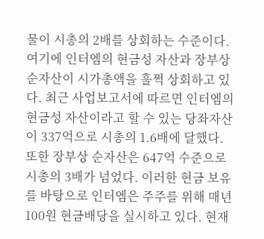물이 시총의 2배를 상회하는 수준이다.
여기에 인터엠의 현금성 자산과 장부상 순자산이 시가총액을 훌쩍 상회하고 있다. 최근 사업보고서에 따르면 인터엠의 현금성 자산이라고 할 수 있는 당좌자산이 337억으로 시총의 1.6배에 달했다.
또한 장부상 순자산은 647억 수준으로 시총의 3배가 넘었다. 이러한 현금 보유를 바탕으로 인터엠은 주주를 위해 매년 100원 현금배당을 실시하고 있다. 현재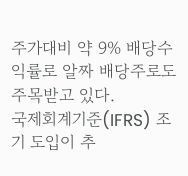주가대비 약 9% 배당수익률로 알짜 배당주로도 주목받고 있다.
국제회계기준(IFRS) 조기 도입이 추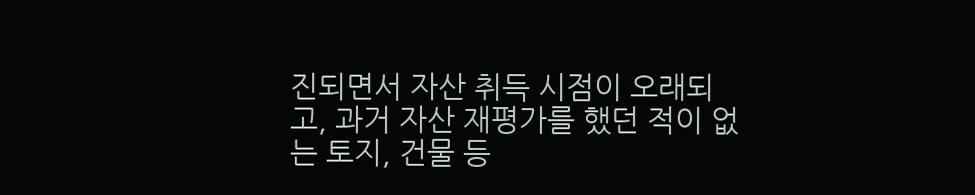진되면서 자산 취득 시점이 오래되고, 과거 자산 재평가를 했던 적이 없는 토지, 건물 등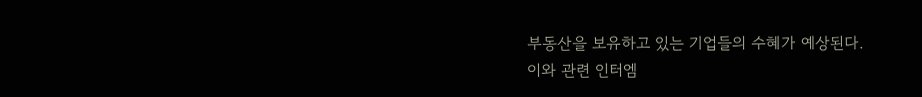부동산을 보유하고 있는 기업들의 수혜가 예상된다.
이와 관련 인터엠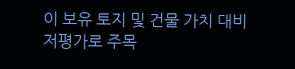이 보유 토지 및 건물 가치 대비 저평가로 주목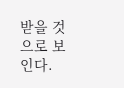받을 것으로 보인다.